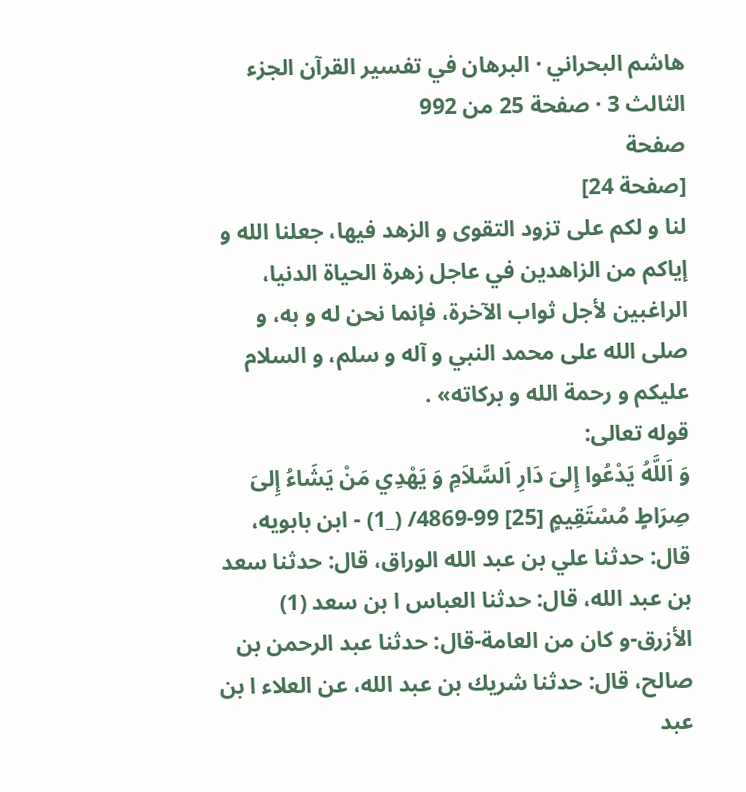هاشم البحراني · البرهان في تفسير القرآن الجزء الثالث 3 · صفحة 25 من 992
صفحة
[صفحة 24]
لنا و لكم على تزود التقوى و الزهد فيها، جعلنا الله و إياكم من الزاهدين في عاجل زهرة الحياة الدنيا، الراغبين لأجل ثواب الآخرة، فإنما نحن له و به، و صلى الله على محمد النبي و آله و سلم، و السلام عليكم و رحمة الله و بركاته» .
قوله تعالى:
وَ اَللَّهُ يَدْعُوا إِلىَ دَارِ اَلسَّلاَمِ وَ يَهْدِي مَنْ يَشَاءُ إِلىَ صِرَاطٍ مُسْتَقِيمٍ [25] 99-4869/ (_1) - ابن بابويه، قال: حدثنا علي بن عبد الله الوراق، قال: حدثنا سعد بن عبد الله، قال: حدثنا العباس ا بن سعد (1) الأزرق-و كان من العامة-قال: حدثنا عبد الرحمن بن صالح، قال: حدثنا شريك بن عبد الله، عن العلاء ا بن عبد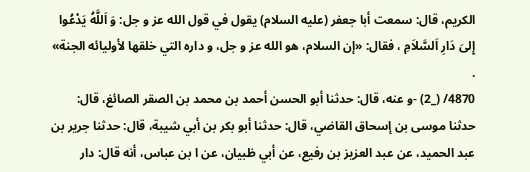الكريم، قال: سمعت أبا جعفر (عليه السلام) يقول في قول الله عز و جل: وَ اَللَّهُ يَدْعُوا إِلىَ دَارِ اَلسَّلاَمِ ، فقال: «إن السلام، هو الله عز و جل، و داره التي خلقها لأوليائه الجنة» .
4870/ (_2) -و عنه، قال: حدثنا أبو الحسن أحمد بن محمد بن الصقر الصائغ، قال: حدثنا موسى بن إسحاق القاضي، قال: حدثنا أبو بكر بن أبي شيبة، قال: حدثنا جرير بن عبد الحميد، عن عبد العزيز بن رفيع، عن أبي ظبيان، عن ا بن عباس، أنه قال: دار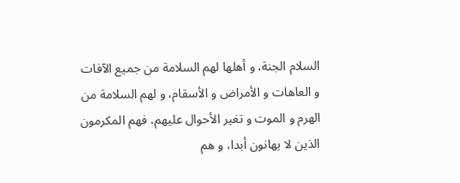السلام الجنة، و أهلها لهم السلامة من جميع الآفات و العاهات و الأمراض و الأسقام، و لهم السلامة من الهرم و الموت و تغير الأحوال عليهم، فهم المكرمون الذين لا يهانون أبدا، و هم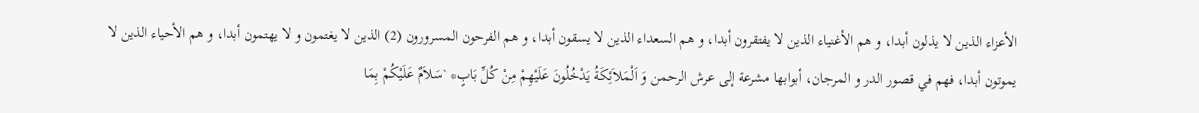الأعزاء الذين لا يذلون أبدا، و هم الأغنياء الذين لا يفتقرون أبدا، و هم السعداء الذين لا يسقون أبدا، و هم الفرحون المسرورون (2) الذين لا يغتمون و لا يهتمون أبدا، و هم الأحياء الذين لا يموتون أبدا، فهم في قصور الدر و المرجان، أبوابها مشرعة إلى عرش الرحمن وَ اَلْمَلاَئِكَةُ يَدْخُلُونَ عَلَيْهِمْ مِنْ كُلِّ بَابٍ* `سَلاَمٌ عَلَيْكُمْ بِمَا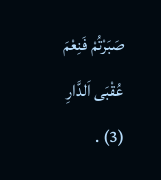صَبَرْتُمْ فَنِعْمَ عُقْبَى اَلدَّارِ (3) .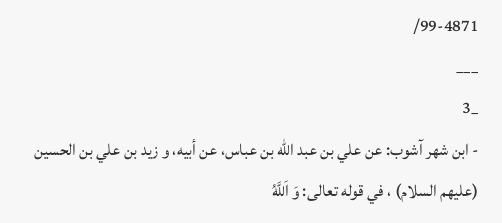99-4871/
___
_3
- ابن شهر آشوب: عن علي بن عبد الله بن عباس، عن أبيه، و زيد بن علي بن الحسين (عليهم السلام) ، في قوله تعالى: وَ اَللَّهُ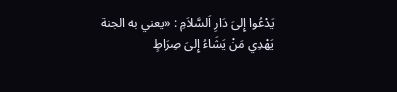يَدْعُوا إِلىَ دَارِ اَلسَّلاَمِ : «يعني به الجنة يَهْدِي مَنْ يَشَاءُ إِلىَ صِرَاطٍ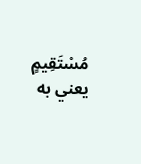مُسْتَقِيمٍ يعني به